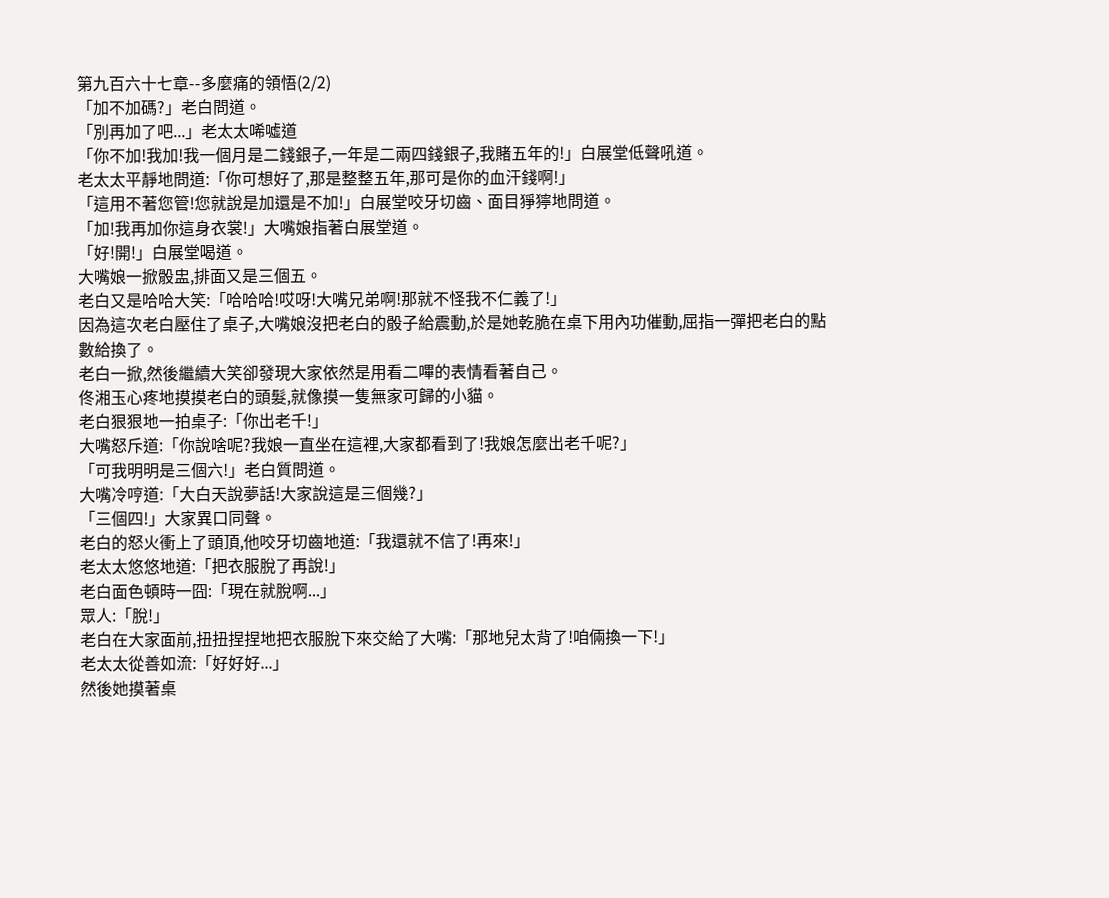第九百六十七章--多麼痛的領悟(2/2)
「加不加碼?」老白問道。
「別再加了吧...」老太太唏噓道
「你不加!我加!我一個月是二錢銀子,一年是二兩四錢銀子,我賭五年的!」白展堂低聲吼道。
老太太平靜地問道:「你可想好了,那是整整五年,那可是你的血汗錢啊!」
「這用不著您管!您就說是加還是不加!」白展堂咬牙切齒、面目猙獰地問道。
「加!我再加你這身衣裳!」大嘴娘指著白展堂道。
「好!開!」白展堂喝道。
大嘴娘一掀骰盅,排面又是三個五。
老白又是哈哈大笑:「哈哈哈!哎呀!大嘴兄弟啊!那就不怪我不仁義了!」
因為這次老白壓住了桌子,大嘴娘沒把老白的骰子給震動,於是她乾脆在桌下用內功催動,屈指一彈把老白的點數給換了。
老白一掀,然後繼續大笑卻發現大家依然是用看二嗶的表情看著自己。
佟湘玉心疼地摸摸老白的頭髮,就像摸一隻無家可歸的小貓。
老白狠狠地一拍桌子:「你出老千!」
大嘴怒斥道:「你說啥呢?我娘一直坐在這裡,大家都看到了!我娘怎麼出老千呢?」
「可我明明是三個六!」老白質問道。
大嘴冷哼道:「大白天說夢話!大家說這是三個幾?」
「三個四!」大家異口同聲。
老白的怒火衝上了頭頂,他咬牙切齒地道:「我還就不信了!再來!」
老太太悠悠地道:「把衣服脫了再說!」
老白面色頓時一囧:「現在就脫啊...」
眾人:「脫!」
老白在大家面前,扭扭捏捏地把衣服脫下來交給了大嘴:「那地兒太背了!咱倆換一下!」
老太太從善如流:「好好好...」
然後她摸著桌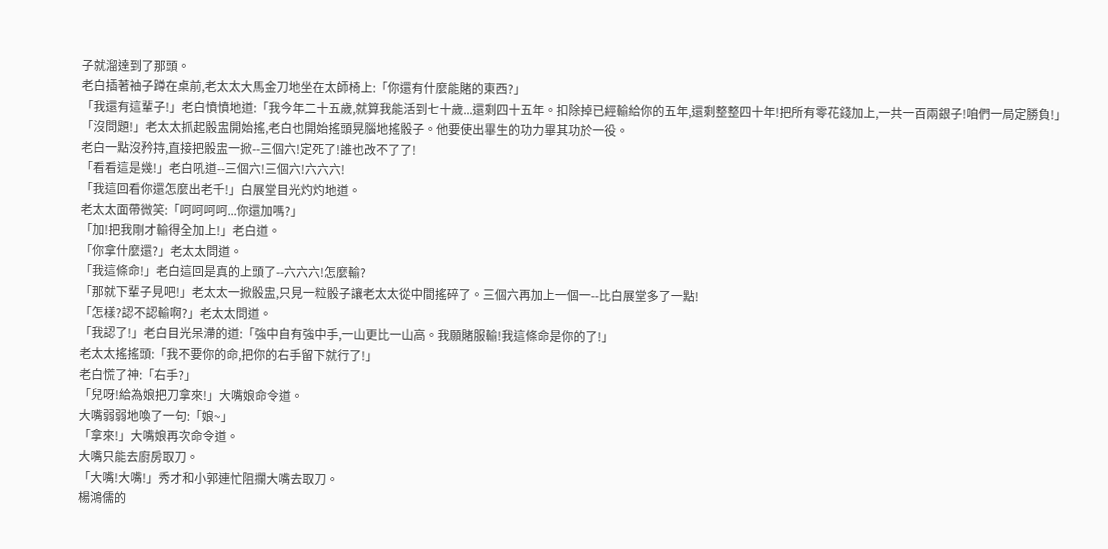子就溜達到了那頭。
老白插著袖子蹲在桌前,老太太大馬金刀地坐在太師椅上:「你還有什麼能賭的東西?」
「我還有這輩子!」老白憤憤地道:「我今年二十五歲,就算我能活到七十歲...還剩四十五年。扣除掉已經輸給你的五年,還剩整整四十年!把所有零花錢加上,一共一百兩銀子!咱們一局定勝負!」
「沒問題!」老太太抓起骰盅開始搖,老白也開始搖頭晃腦地搖骰子。他要使出畢生的功力畢其功於一役。
老白一點沒矜持,直接把骰盅一掀--三個六!定死了!誰也改不了了!
「看看這是幾!」老白吼道--三個六!三個六!六六六!
「我這回看你還怎麼出老千!」白展堂目光灼灼地道。
老太太面帶微笑:「呵呵呵呵...你還加嗎?」
「加!把我剛才輸得全加上!」老白道。
「你拿什麼還?」老太太問道。
「我這條命!」老白這回是真的上頭了--六六六!怎麼輸?
「那就下輩子見吧!」老太太一掀骰盅,只見一粒骰子讓老太太從中間搖碎了。三個六再加上一個一--比白展堂多了一點!
「怎樣?認不認輸啊?」老太太問道。
「我認了!」老白目光呆滯的道:「強中自有強中手,一山更比一山高。我願賭服輸!我這條命是你的了!」
老太太搖搖頭:「我不要你的命,把你的右手留下就行了!」
老白慌了神:「右手?」
「兒呀!給為娘把刀拿來!」大嘴娘命令道。
大嘴弱弱地喚了一句:「娘~」
「拿來!」大嘴娘再次命令道。
大嘴只能去廚房取刀。
「大嘴!大嘴!」秀才和小郭連忙阻攔大嘴去取刀。
楊鴻儒的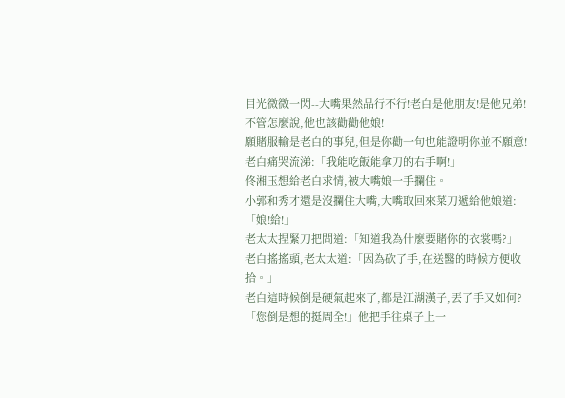目光微微一閃--大嘴果然品行不行!老白是他朋友!是他兄弟!不管怎麼說,他也該勸勸他娘!
願賭服輸是老白的事兒,但是你勸一句也能證明你並不願意!
老白痛哭流涕:「我能吃飯能拿刀的右手啊!」
佟湘玉想給老白求情,被大嘴娘一手攔住。
小郭和秀才還是沒攔住大嘴,大嘴取回來菜刀遞給他娘道:「娘!給!」
老太太捏緊刀把問道:「知道我為什麼要賭你的衣裳嗎?」
老白搖搖頭,老太太道:「因為砍了手,在送醫的時候方便收拾。」
老白這時候倒是硬氣起來了,都是江湖漢子,丟了手又如何?
「您倒是想的挺周全!」他把手往桌子上一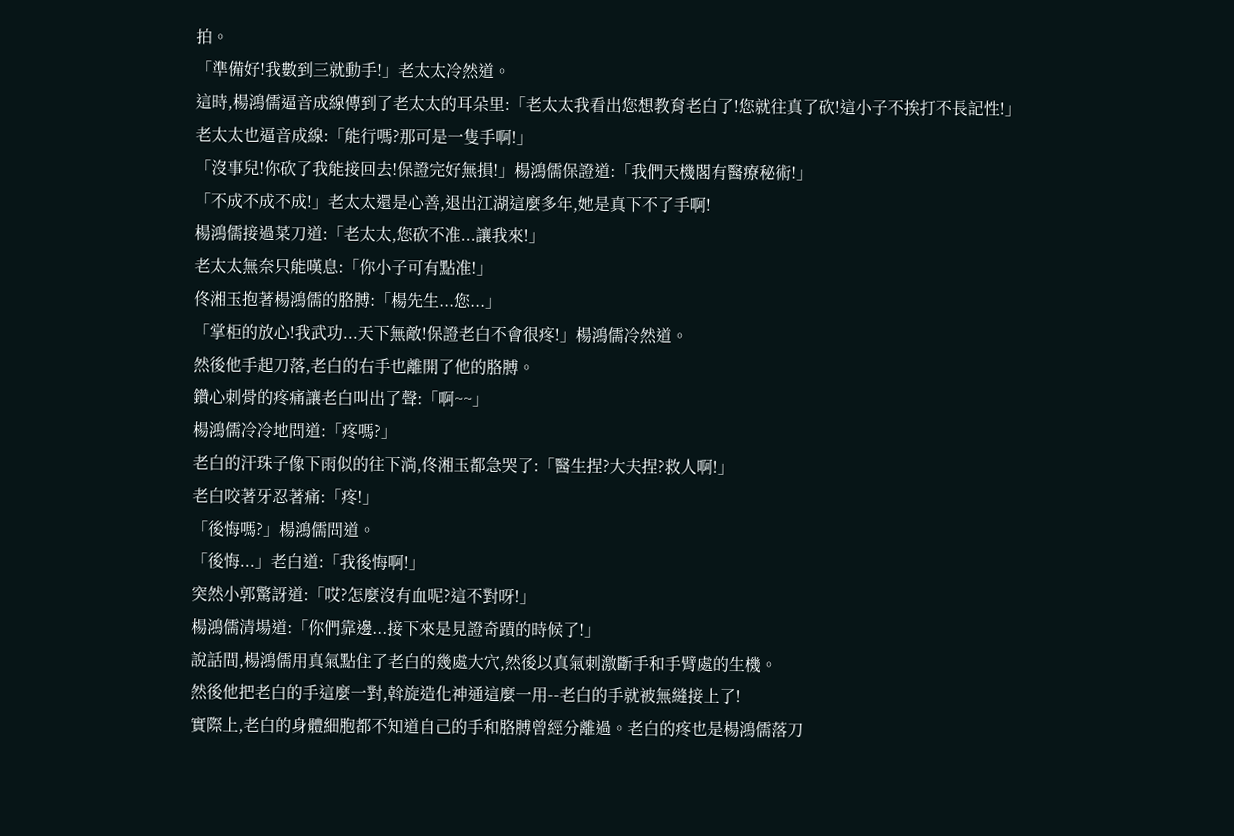拍。
「準備好!我數到三就動手!」老太太冷然道。
這時,楊鴻儒逼音成線傳到了老太太的耳朵里:「老太太我看出您想教育老白了!您就往真了砍!這小子不挨打不長記性!」
老太太也逼音成線:「能行嗎?那可是一隻手啊!」
「沒事兒!你砍了我能接回去!保證完好無損!」楊鴻儒保證道:「我們天機閣有醫療秘術!」
「不成不成不成!」老太太還是心善,退出江湖這麼多年,她是真下不了手啊!
楊鴻儒接過菜刀道:「老太太,您砍不准...讓我來!」
老太太無奈只能嘆息:「你小子可有點准!」
佟湘玉抱著楊鴻儒的胳膊:「楊先生...您...」
「掌柜的放心!我武功...天下無敵!保證老白不會很疼!」楊鴻儒冷然道。
然後他手起刀落,老白的右手也離開了他的胳膊。
鑽心刺骨的疼痛讓老白叫出了聲:「啊~~」
楊鴻儒冷冷地問道:「疼嗎?」
老白的汗珠子像下雨似的往下淌,佟湘玉都急哭了:「醫生捏?大夫捏?救人啊!」
老白咬著牙忍著痛:「疼!」
「後悔嗎?」楊鴻儒問道。
「後悔...」老白道:「我後悔啊!」
突然小郭驚訝道:「哎?怎麼沒有血呢?這不對呀!」
楊鴻儒清場道:「你們靠邊...接下來是見證奇蹟的時候了!」
說話間,楊鴻儒用真氣點住了老白的幾處大穴,然後以真氣刺激斷手和手臂處的生機。
然後他把老白的手這麼一對,斡旋造化神通這麼一用--老白的手就被無縫接上了!
實際上,老白的身體細胞都不知道自己的手和胳膊曾經分離過。老白的疼也是楊鴻儒落刀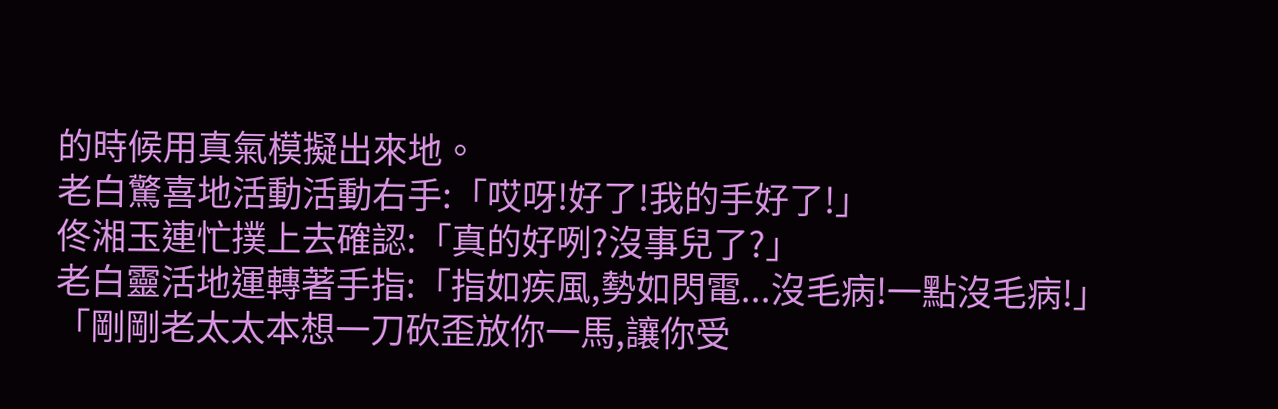的時候用真氣模擬出來地。
老白驚喜地活動活動右手:「哎呀!好了!我的手好了!」
佟湘玉連忙撲上去確認:「真的好咧?沒事兒了?」
老白靈活地運轉著手指:「指如疾風,勢如閃電...沒毛病!一點沒毛病!」
「剛剛老太太本想一刀砍歪放你一馬,讓你受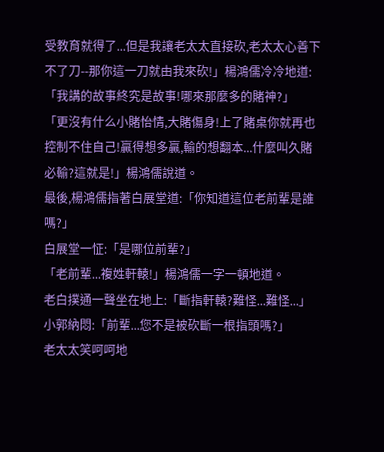受教育就得了...但是我讓老太太直接砍,老太太心善下不了刀--那你這一刀就由我來砍!」楊鴻儒冷冷地道:「我講的故事終究是故事!哪來那麼多的賭神?」
「更沒有什么小賭怡情,大賭傷身!上了賭桌你就再也控制不住自己!贏得想多贏,輸的想翻本...什麼叫久賭必輸?這就是!」楊鴻儒說道。
最後,楊鴻儒指著白展堂道:「你知道這位老前輩是誰嗎?」
白展堂一怔:「是哪位前輩?」
「老前輩...複姓軒轅!」楊鴻儒一字一頓地道。
老白撲通一聲坐在地上:「斷指軒轅?難怪...難怪...」
小郭納悶:「前輩...您不是被砍斷一根指頭嗎?」
老太太笑呵呵地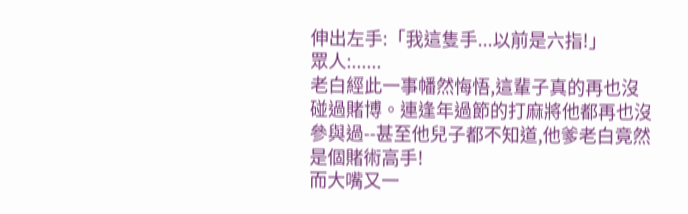伸出左手:「我這隻手...以前是六指!」
眾人:......
老白經此一事幡然悔悟,這輩子真的再也沒碰過賭博。連逢年過節的打麻將他都再也沒參與過--甚至他兒子都不知道,他爹老白竟然是個賭術高手!
而大嘴又一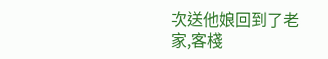次送他娘回到了老家,客棧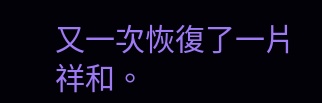又一次恢復了一片祥和。